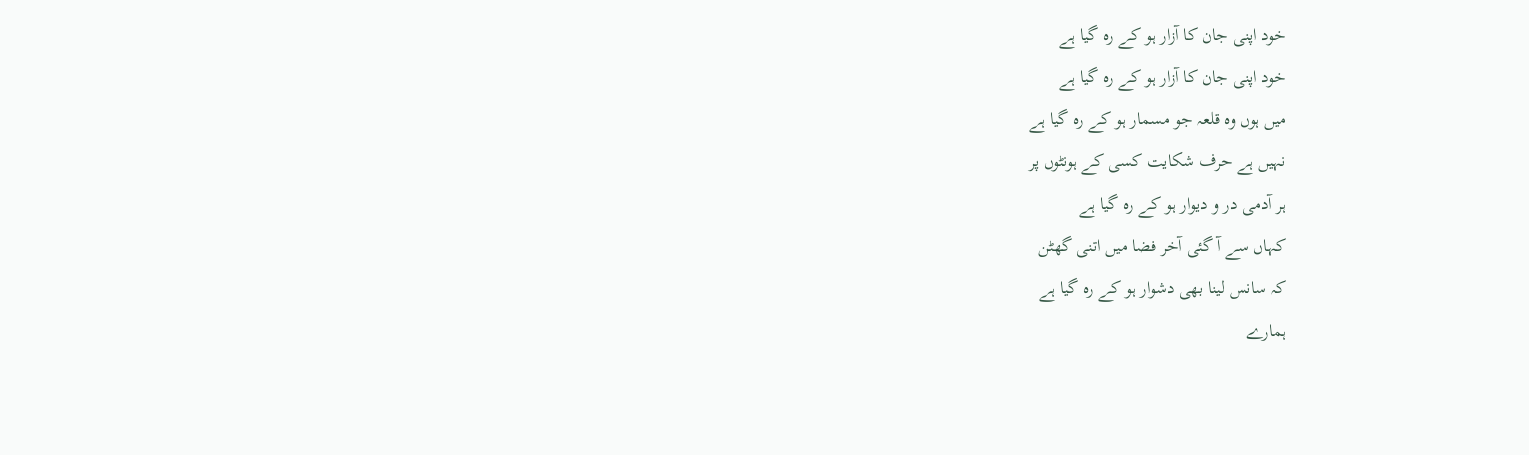خود اپنی جان کا آزار ہو کے رہ گیا ہے
خود اپنی جان کا آزار ہو کے رہ گیا ہے
میں ہوں وہ قلعہ جو مسمار ہو کے رہ گیا ہے
نہیں ہے حرف شکایت کسی کے ہونٹوں پر
ہر آدمی در و دیوار ہو کے رہ گیا ہے
کہاں سے آ گئی آخر فضا میں اتنی گھٹن
کہ سانس لینا بھی دشوار ہو کے رہ گیا ہے
ہمارے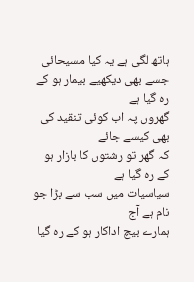ہاتھ لگی ہے یہ کیا مسیحائی
جسے بھی دیکھیے بیمار ہو کے رہ گیا ہے
گھروں پہ اب کوئی تنقید کی بھی کیسے جائے
کہ گھر تو رشتوں کا بازار ہو کے رہ گیا ہے
سیاسیات میں سب سے بڑا جو نام ہے آج
ہمارے بیچ اداکار ہو کے رہ گیا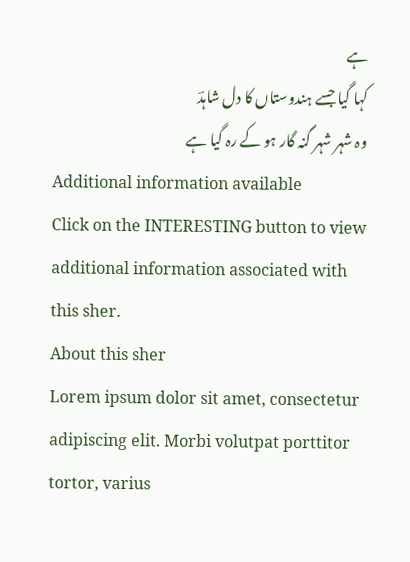ہے
کہا گیا جسے ہندوستاں کا دل شاہدؔ
وہ شہر شہر گنہ گار ہو کے رہ گیا ہے
Additional information available
Click on the INTERESTING button to view additional information associated with this sher.
About this sher
Lorem ipsum dolor sit amet, consectetur adipiscing elit. Morbi volutpat porttitor tortor, varius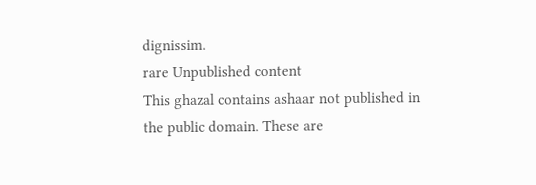dignissim.
rare Unpublished content
This ghazal contains ashaar not published in the public domain. These are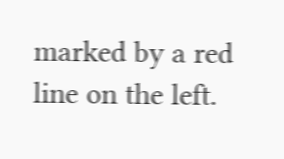marked by a red line on the left.